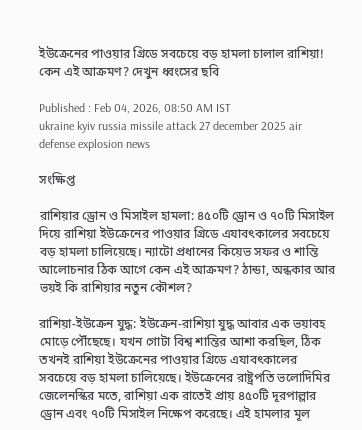ইউক্রেনের পাওয়ার গ্রিডে সবচেয়ে বড় হামলা চালাল রাশিয়া! কেন এই আক্রমণ? দেখুন ধ্বংসের ছবি

Published : Feb 04, 2026, 08:50 AM IST
ukraine kyiv russia missile attack 27 december 2025 air defense explosion news

সংক্ষিপ্ত

রাশিয়ার ড্রোন ও মিসাইল হামলা: ৪৫০টি ড্রোন ও ৭০টি মিসাইল দিয়ে রাশিয়া ইউক্রেনের পাওয়ার গ্রিডে এযাবৎকালের সবচেয়ে বড় হামলা চালিয়েছে। ন্যাটো প্রধানের কিয়েভ সফর ও শান্তি আলোচনার ঠিক আগে কেন এই আক্রমণ? ঠান্ডা, অন্ধকার আর ভয়ই কি রাশিয়ার নতুন কৌশল?

রাশিয়া-ইউক্রেন যুদ্ধ: ইউক্রেন-রাশিয়া যুদ্ধ আবার এক ভয়াবহ মোড়ে পৌঁছেছে। যখন গোটা বিশ্ব শান্তির আশা করছিল, ঠিক তখনই রাশিয়া ইউক্রেনের পাওয়ার গ্রিডে এযাবৎকালের সবচেয়ে বড় হামলা চালিয়েছে। ইউক্রেনের রাষ্ট্রপতি ভলোদিমির জেলেনস্কির মতে, রাশিয়া এক রাতেই প্রায় ৪৫০টি দূরপাল্লার ড্রোন এবং ৭০টি মিসাইল নিক্ষেপ করেছে। এই হামলার মূল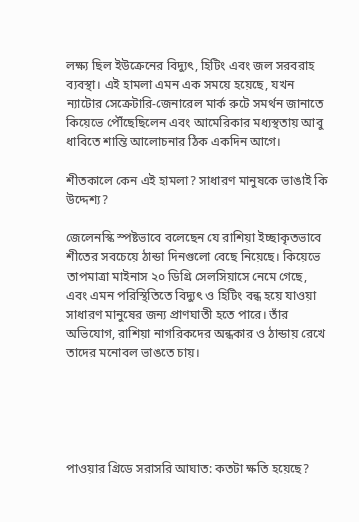লক্ষ্য ছিল ইউক্রেনের বিদ্যুৎ, হিটিং এবং জল সরবরাহ ব্যবস্থা। এই হামলা এমন এক সময়ে হয়েছে, যখন ন্যাটোর সেক্রেটারি-জেনারেল মার্ক রুটে সমর্থন জানাতে কিয়েভে পৌঁছেছিলেন এবং আমেরিকার মধ্যস্থতায় আবু ধাবিতে শান্তি আলোচনার ঠিক একদিন আগে।

শীতকালে কেন এই হামলা? সাধারণ মানুষকে ভাঙাই কি উদ্দেশ্য?

জেলেনস্কি স্পষ্টভাবে বলেছেন যে রাশিয়া ইচ্ছাকৃতভাবে শীতের সবচেয়ে ঠান্ডা দিনগুলো বেছে নিয়েছে। কিয়েভে তাপমাত্রা মাইনাস ২০ ডিগ্রি সেলসিয়াসে নেমে গেছে, এবং এমন পরিস্থিতিতে বিদ্যুৎ ও হিটিং বন্ধ হয়ে যাওয়া সাধারণ মানুষের জন্য প্রাণঘাতী হতে পারে। তাঁর অভিযোগ, রাশিয়া নাগরিকদের অন্ধকার ও ঠান্ডায় রেখে তাদের মনোবল ভাঙতে চায়।





পাওয়ার গ্রিডে সরাসরি আঘাত: কতটা ক্ষতি হয়েছে?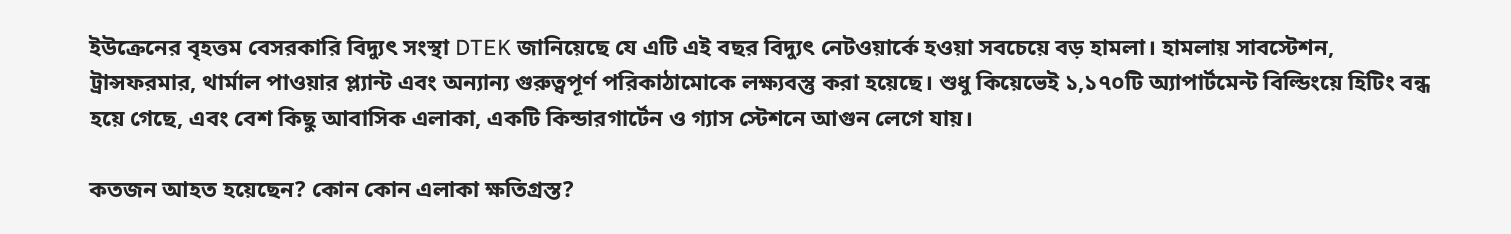ইউক্রেনের বৃহত্তম বেসরকারি বিদ্যুৎ সংস্থা DTEK জানিয়েছে যে এটি এই বছর বিদ্যুৎ নেটওয়ার্কে হওয়া সবচেয়ে বড় হামলা। হামলায় সাবস্টেশন, ট্রান্সফরমার, থার্মাল পাওয়ার প্ল্যান্ট এবং অন্যান্য গুরুত্বপূর্ণ পরিকাঠামোকে লক্ষ্যবস্তু করা হয়েছে। শুধু কিয়েভেই ১,১৭০টি অ্যাপার্টমেন্ট বিল্ডিংয়ে হিটিং বন্ধ হয়ে গেছে, এবং বেশ কিছু আবাসিক এলাকা, একটি কিন্ডারগার্টেন ও গ্যাস স্টেশনে আগুন লেগে যায়।

কতজন আহত হয়েছেন? কোন কোন এলাকা ক্ষতিগ্রস্ত?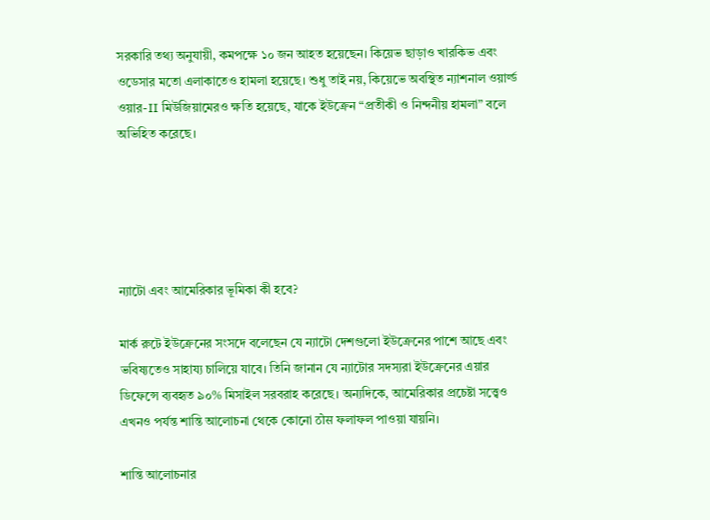সরকারি তথ্য অনুযায়ী, কমপক্ষে ১০ জন আহত হয়েছেন। কিয়েভ ছাড়াও খারকিভ এবং ওডেসার মতো এলাকাতেও হামলা হয়েছে। শুধু তাই নয়, কিয়েভে অবস্থিত ন্যাশনাল ওয়ার্ল্ড ওয়ার-II মিউজিয়ামেরও ক্ষতি হয়েছে, যাকে ইউক্রেন “প্রতীকী ও নিন্দনীয় হামলা” বলে অভিহিত করেছে।





ন্যাটো এবং আমেরিকার ভূমিকা কী হবে?

মার্ক রুটে ইউক্রেনের সংসদে বলেছেন যে ন্যাটো দেশগুলো ইউক্রেনের পাশে আছে এবং ভবিষ্যতেও সাহায্য চালিয়ে যাবে। তিনি জানান যে ন্যাটোর সদস্যরা ইউক্রেনের এয়ার ডিফেন্সে ব্যবহৃত ৯০% মিসাইল সরবরাহ করেছে। অন্যদিকে, আমেরিকার প্রচেষ্টা সত্ত্বেও এখনও পর্যন্ত শান্তি আলোচনা থেকে কোনো ठोस ফলাফল পাওয়া যায়নি।

শান্তি আলোচনার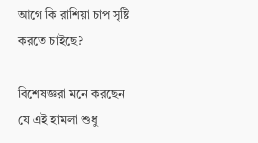আগে কি রাশিয়া চাপ সৃষ্টি করতে চাইছে?

বিশেষজ্ঞরা মনে করছেন যে এই হামলা শুধু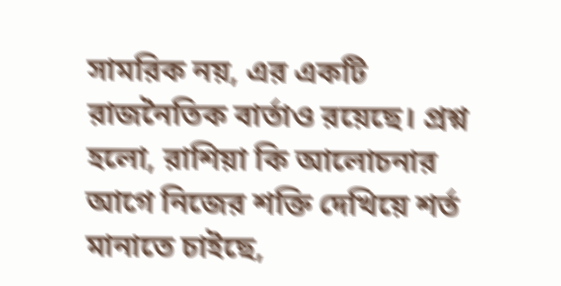সামরিক নয়, এর একটি রাজনৈতিক বার্তাও রয়েছে। প্রশ্ন হলো, রাশিয়া কি আলোচনার আগে নিজের শক্তি দেখিয়ে শর্ত মানাতে চাইছে,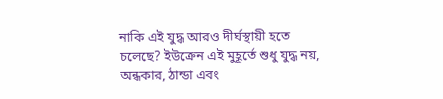নাকি এই যুদ্ধ আরও দীর্ঘস্থায়ী হতে চলেছে? ইউক্রেন এই মুহূর্তে শুধু যুদ্ধ নয়, অন্ধকার, ঠান্ডা এবং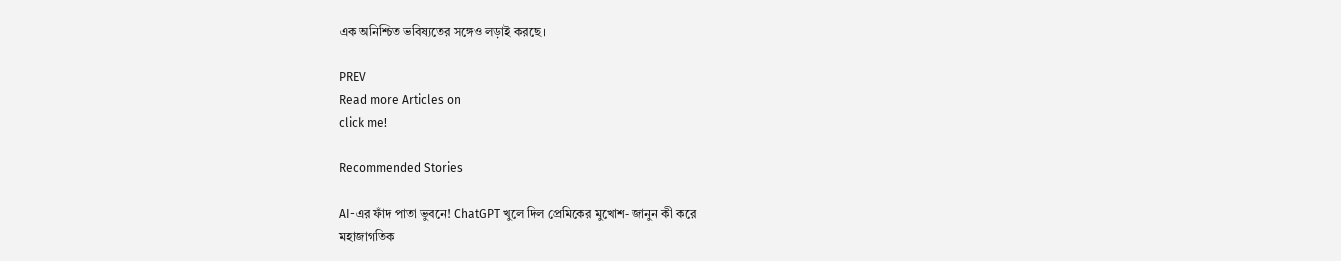এক অনিশ্চিত ভবিষ্যতের সঙ্গেও লড়াই করছে।

PREV
Read more Articles on
click me!

Recommended Stories

AI-এর ফাঁদ পাতা ভুবনে! ChatGPT খুলে দিল প্রেমিকের মুখোশ- জানুন কী করে
মহাজাগতিক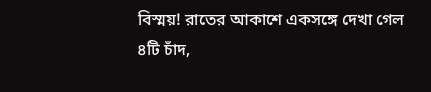বিস্ময়! রাতের আকাশে একসঙ্গে দেখা গেল ৪টি চাঁদ,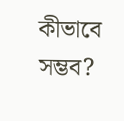কীভাবে সম্ভব?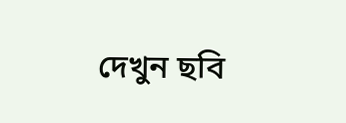দেখুন ছবি